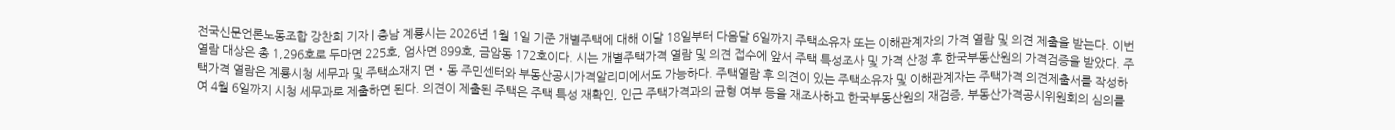전국신문언론노동조합 강찬희 기자 | 충남 계룡시는 2026년 1월 1일 기준 개별주택에 대해 이달 18일부터 다음달 6일까지 주택소유자 또는 이해관계자의 가격 열람 및 의견 제출을 받는다. 이번 열람 대상은 총 1,296호로 두마면 225호, 엄사면 899호, 금암동 172호이다. 시는 개별주택가격 열람 및 의견 접수에 앞서 주택 특성조사 및 가격 산정 후 한국부동산원의 가격검증을 받았다. 주택가격 열람은 계룡시청 세무과 및 주택소재지 면‧동 주민센터와 부동산공시가격알리미에서도 가능하다. 주택열람 후 의견이 있는 주택소유자 및 이해관계자는 주택가격 의견제출서를 작성하여 4월 6일까지 시청 세무과로 제출하면 된다. 의견이 제출된 주택은 주택 특성 재확인, 인근 주택가격과의 균형 여부 등을 재조사하고 한국부동산원의 재검증, 부동산가격공시위원회의 심의를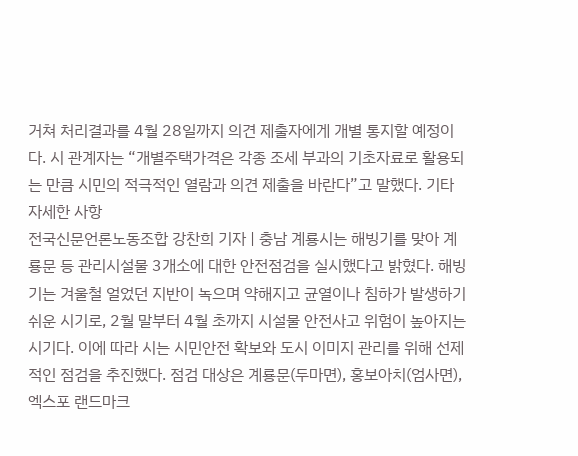거쳐 처리결과를 4월 28일까지 의견 제출자에게 개별 통지할 예정이다. 시 관계자는 “개별주택가격은 각종 조세 부과의 기초자료로 활용되는 만큼 시민의 적극적인 열람과 의견 제출을 바란다”고 말했다. 기타 자세한 사항
전국신문언론노동조합 강찬희 기자 | 충남 계룡시는 해빙기를 맞아 계룡문 등 관리시설물 3개소에 대한 안전점검을 실시했다고 밝혔다. 해빙기는 겨울철 얼었던 지반이 녹으며 약해지고 균열이나 침하가 발생하기 쉬운 시기로, 2월 말부터 4월 초까지 시설물 안전사고 위험이 높아지는 시기다. 이에 따라 시는 시민안전 확보와 도시 이미지 관리를 위해 선제적인 점검을 추진했다. 점검 대상은 계룡문(두마면), 홍보아치(엄사면), 엑스포 랜드마크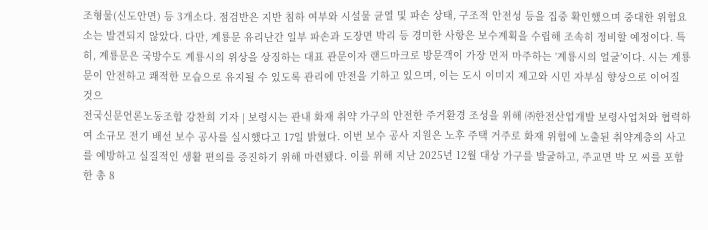조형물(신도안면) 등 3개소다. 점검반은 지반 침하 여부와 시설물 균열 및 파손 상태, 구조적 안전성 등을 집중 확인했으며 중대한 위험요소는 발견되지 않았다. 다만, 계룡문 유리난간 일부 파손과 도장면 박리 등 경미한 사항은 보수계획을 수립해 조속히 정비할 예정이다. 특히, 계룡문은 국방수도 계룡시의 위상을 상징하는 대표 관문이자 랜드마크로 방문객이 가장 먼저 마주하는 ‘계룡시의 얼굴’이다. 시는 계룡문이 안전하고 쾌적한 모습으로 유지될 수 있도록 관리에 만전을 기하고 있으며, 이는 도시 이미지 제고와 시민 자부심 향상으로 이어질 것으
전국신문언론노동조합 강찬희 기자 | 보령시는 관내 화재 취약 가구의 안전한 주거환경 조성을 위해 ㈜한전산업개발 보령사업처와 협력하여 소규모 전기 배선 보수 공사를 실시했다고 17일 밝혔다. 이번 보수 공사 지원은 노후 주택 거주로 화재 위험에 노출된 취약계층의 사고를 예방하고 실질적인 생활 편의를 증진하기 위해 마련됐다. 이를 위해 지난 2025년 12월 대상 가구를 발굴하고, 주교면 박 모 씨를 포함한 총 8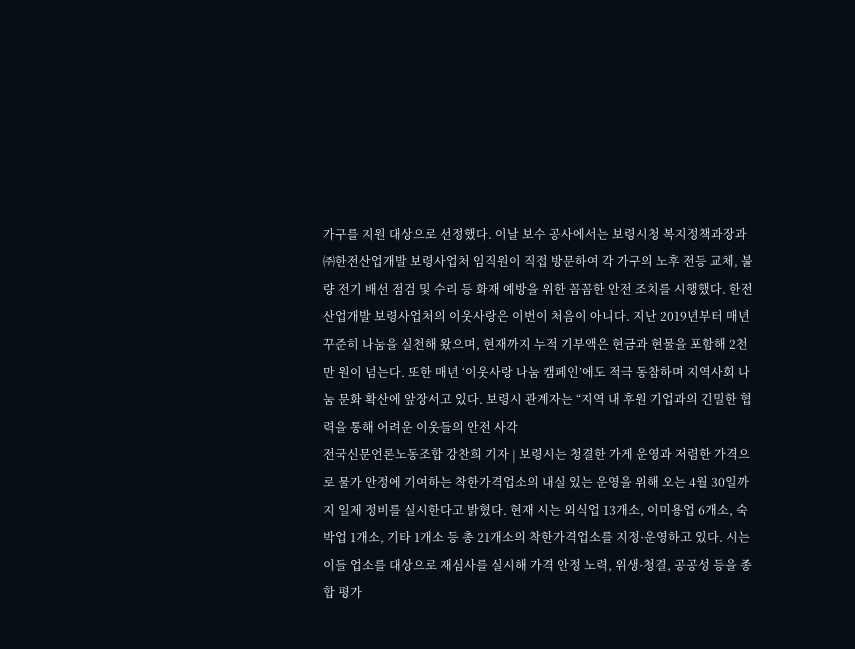가구를 지원 대상으로 선정했다. 이날 보수 공사에서는 보령시청 복지정책과장과 ㈜한전산업개발 보령사업처 임직원이 직접 방문하여 각 가구의 노후 전등 교체, 불량 전기 배선 점검 및 수리 등 화재 예방을 위한 꼼꼼한 안전 조치를 시행했다. 한전산업개발 보령사업처의 이웃사랑은 이번이 처음이 아니다. 지난 2019년부터 매년 꾸준히 나눔을 실천해 왔으며, 현재까지 누적 기부액은 현금과 현물을 포함해 2천만 원이 넘는다. 또한 매년 ‘이웃사랑 나눔 캠페인’에도 적극 동참하며 지역사회 나눔 문화 확산에 앞장서고 있다. 보령시 관계자는 “지역 내 후원 기업과의 긴밀한 협력을 통해 어려운 이웃들의 안전 사각
전국신문언론노동조합 강찬희 기자 | 보령시는 청결한 가게 운영과 저렴한 가격으로 물가 안정에 기여하는 착한가격업소의 내실 있는 운영을 위해 오는 4월 30일까지 일제 정비를 실시한다고 밝혔다. 현재 시는 외식업 13개소, 이미용업 6개소, 숙박업 1개소, 기타 1개소 등 총 21개소의 착한가격업소를 지정·운영하고 있다. 시는 이들 업소를 대상으로 재심사를 실시해 가격 안정 노력, 위생·청결, 공공성 등을 종합 평가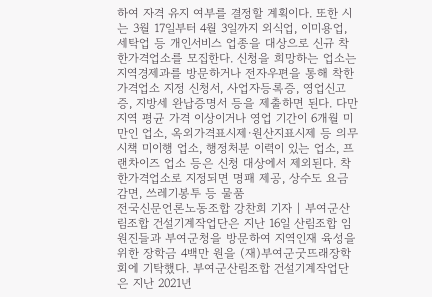하여 자격 유지 여부를 결정할 계획이다. 또한 시는 3월 17일부터 4월 3일까지 외식업, 이미용업, 세탁업 등 개인서비스 업종을 대상으로 신규 착한가격업소를 모집한다. 신청을 희망하는 업소는 지역경제과를 방문하거나 전자우편을 통해 착한가격업소 지정 신청서, 사업자등록증, 영업신고증, 지방세 완납증명서 등을 제출하면 된다. 다만 지역 평균 가격 이상이거나 영업 기간이 6개월 미만인 업소, 옥외가격표시제·원산지표시제 등 의무 시책 미이행 업소, 행정처분 이력이 있는 업소, 프랜차이즈 업소 등은 신청 대상에서 제외된다. 착한가격업소로 지정되면 명패 제공, 상수도 요금 감면, 쓰레기봉투 등 물품
전국신문언론노동조합 강찬희 기자 | 부여군산림조합 건설기계작업단은 지난 16일 산림조합 임원진들과 부여군청을 방문하여 지역인재 육성을 위한 장학금 4백만 원을 (재)부여군굿뜨래장학회에 기탁했다. 부여군산림조합 건설기계작업단은 지난 2021년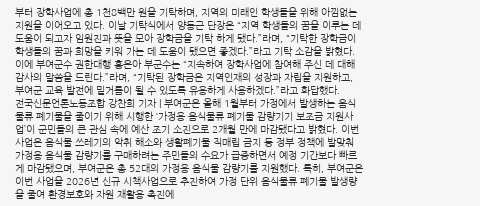부터 장학사업에 총 1천8백만 원을 기탁하며, 지역의 미래인 학생들을 위해 아낌없는 지원을 이어오고 있다. 이날 기탁식에서 양동근 단장은 “지역 학생들의 꿈을 이루는 데 도움이 되고자 임원진과 뜻을 모아 장학금을 기탁 하게 됐다.”라며, “기탁한 장학금이 학생들의 꿈과 희망을 키워 가는 데 도움이 됐으면 좋겠다.”라고 기탁 소감을 밝혔다. 이에 부여군수 권한대행 홍은아 부군수는 “지속하여 장학사업에 참여해 주신 데 대해 감사의 말씀을 드린다.”라며, “기탁된 장학금은 지역인재의 성장과 자립을 지원하고, 부여군 교육 발전에 밑거름이 될 수 있도록 유용하게 사용하겠다.”라고 화답했다.
전국신문언론노동조합 강찬희 기자 | 부여군은 올해 1월부터 가정에서 발생하는 음식물류 폐기물을 줄이기 위해 시행한 ‘가정용 음식물류 폐기물 감량기기 보조금 지원사업’이 군민들의 큰 관심 속에 예산 조기 소진으로 2개월 만에 마감됐다고 밝혔다. 이번 사업은 음식물 쓰레기의 악취 해소와 생활폐기물 직매립 금지 등 정부 정책에 발맞춰 가정용 음식물 감량기를 구매하려는 주민들의 수요가 급증하면서 예정 기간보다 빠르게 마감됐으며, 부여군은 총 52대의 가정용 음식물 감량기를 지원했다. 특히, 부여군은 이번 사업을 2026년 신규 시책사업으로 추진하여 가정 단위 음식물류 폐기물 발생량을 줄여 환경보호와 자원 재활용 촉진에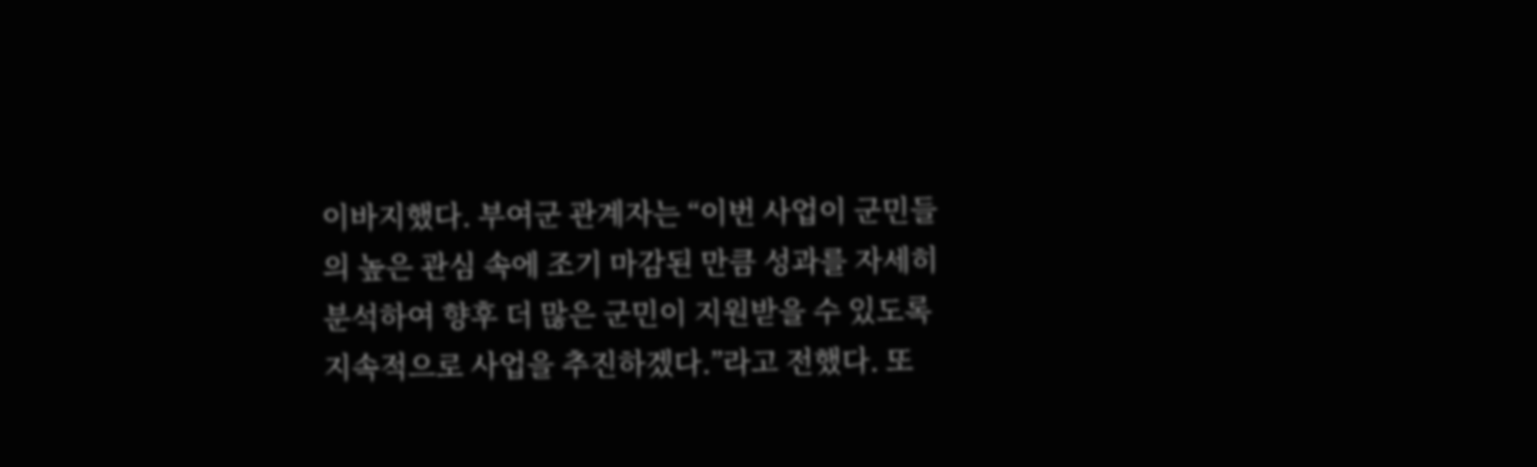이바지했다. 부여군 관계자는 “이번 사업이 군민들의 높은 관심 속에 조기 마감된 만큼 성과를 자세히 분석하여 향후 더 많은 군민이 지원받을 수 있도록 지속적으로 사업을 추진하겠다.”라고 전했다. 또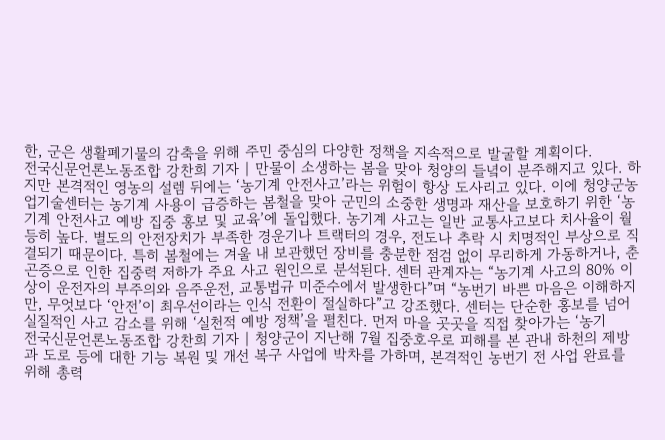한, 군은 생활폐기물의 감축을 위해 주민 중심의 다양한 정책을 지속적으로 발굴할 계획이다.
전국신문언론노동조합 강찬희 기자 | 만물이 소생하는 봄을 맞아 청양의 들녘이 분주해지고 있다. 하지만 본격적인 영농의 설렘 뒤에는 ‘농기계 안전사고’라는 위험이 항상 도사리고 있다. 이에 청양군농업기술센터는 농기계 사용이 급증하는 봄철을 맞아 군민의 소중한 생명과 재산을 보호하기 위한 ‘농기계 안전사고 예방 집중 홍보 및 교육’에 돌입했다. 농기계 사고는 일반 교통사고보다 치사율이 월등히 높다. 별도의 안전장치가 부족한 경운기나 트랙터의 경우, 전도나 추락 시 치명적인 부상으로 직결되기 때문이다. 특히 봄철에는 겨울 내 보관했던 장비를 충분한 점검 없이 무리하게 가동하거나, 춘곤증으로 인한 집중력 저하가 주요 사고 원인으로 분석된다. 센터 관계자는 “농기계 사고의 80% 이상이 운전자의 부주의와 음주운전, 교통법규 미준수에서 발생한다”며 “농번기 바쁜 마음은 이해하지만, 무엇보다 ‘안전’이 최우선이라는 인식 전환이 절실하다”고 강조했다. 센터는 단순한 홍보를 넘어 실질적인 사고 감소를 위해 ‘실천적 예방 정책’을 펼친다. 먼저 마을 곳곳을 직접 찾아가는 ‘농기
전국신문언론노동조합 강찬희 기자 | 청양군이 지난해 7월 집중호우로 피해를 본 관내 하천의 제방과 도로 등에 대한 기능 복원 및 개선 복구 사업에 박차를 가하며, 본격적인 농번기 전 사업 완료를 위해 총력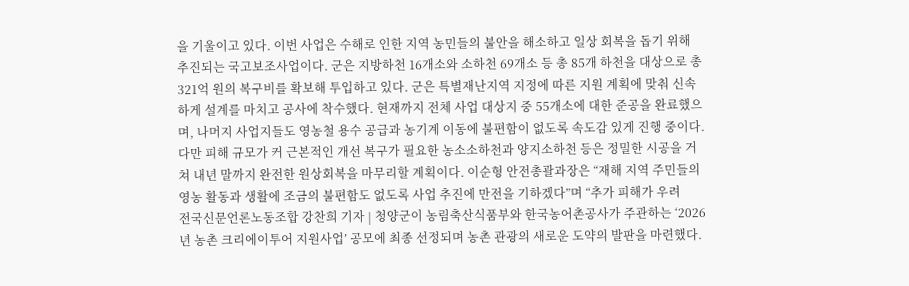을 기울이고 있다. 이번 사업은 수해로 인한 지역 농민들의 불안을 해소하고 일상 회복을 돕기 위해 추진되는 국고보조사업이다. 군은 지방하천 16개소와 소하천 69개소 등 총 85개 하천을 대상으로 총 321억 원의 복구비를 확보해 투입하고 있다. 군은 특별재난지역 지정에 따른 지원 계획에 맞춰 신속하게 설계를 마치고 공사에 착수했다. 현재까지 전체 사업 대상지 중 55개소에 대한 준공을 완료했으며, 나머지 사업지들도 영농철 용수 공급과 농기계 이동에 불편함이 없도록 속도감 있게 진행 중이다. 다만 피해 규모가 커 근본적인 개선 복구가 필요한 농소소하천과 양지소하천 등은 정밀한 시공을 거쳐 내년 말까지 완전한 원상회복을 마무리할 계획이다. 이순형 안전총괄과장은 “재해 지역 주민들의 영농 활동과 생활에 조금의 불편함도 없도록 사업 추진에 만전을 기하겠다”며 “추가 피해가 우려
전국신문언론노동조합 강찬희 기자 | 청양군이 농림축산식품부와 한국농어촌공사가 주관하는 ‘2026년 농촌 크리에이투어 지원사업’ 공모에 최종 선정되며 농촌 관광의 새로운 도약의 발판을 마련했다.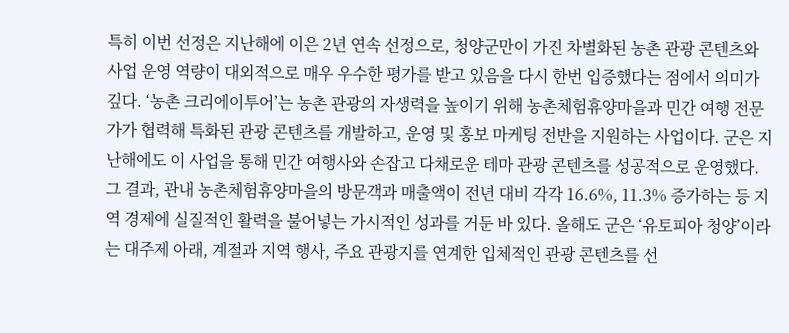특히 이번 선정은 지난해에 이은 2년 연속 선정으로, 청양군만이 가진 차별화된 농촌 관광 콘텐츠와 사업 운영 역량이 대외적으로 매우 우수한 평가를 받고 있음을 다시 한번 입증했다는 점에서 의미가 깊다. ‘농촌 크리에이투어’는 농촌 관광의 자생력을 높이기 위해 농촌체험휴양마을과 민간 여행 전문가가 협력해 특화된 관광 콘텐츠를 개발하고, 운영 및 홍보 마케팅 전반을 지원하는 사업이다. 군은 지난해에도 이 사업을 통해 민간 여행사와 손잡고 다채로운 테마 관광 콘텐츠를 성공적으로 운영했다. 그 결과, 관내 농촌체험휴양마을의 방문객과 매출액이 전년 대비 각각 16.6%, 11.3% 증가하는 등 지역 경제에 실질적인 활력을 불어넣는 가시적인 성과를 거둔 바 있다. 올해도 군은 ‘유토피아 청양’이라는 대주제 아래, 계절과 지역 행사, 주요 관광지를 연계한 입체적인 관광 콘텐츠를 선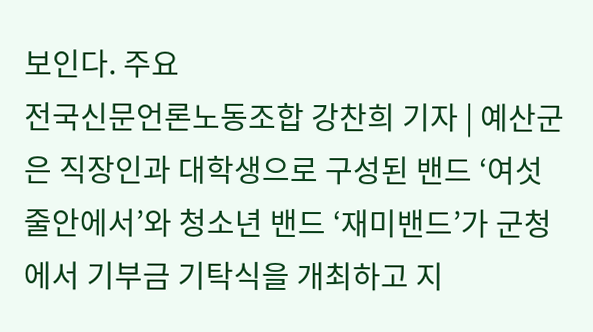보인다. 주요
전국신문언론노동조합 강찬희 기자 | 예산군은 직장인과 대학생으로 구성된 밴드 ‘여섯줄안에서’와 청소년 밴드 ‘재미밴드’가 군청에서 기부금 기탁식을 개최하고 지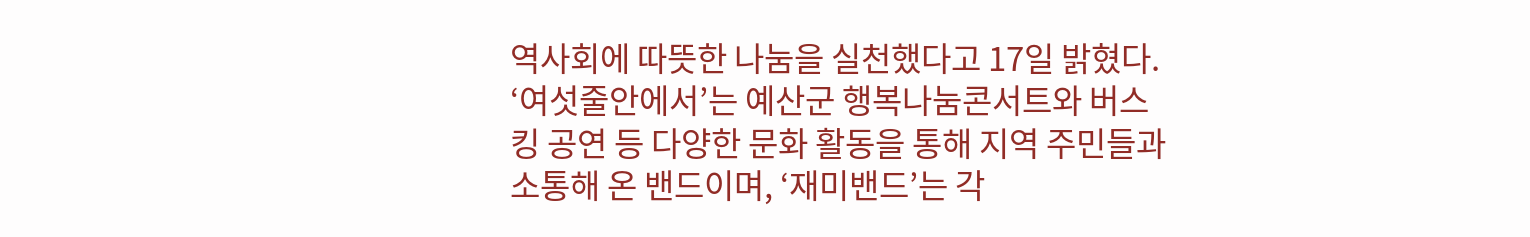역사회에 따뜻한 나눔을 실천했다고 17일 밝혔다. ‘여섯줄안에서’는 예산군 행복나눔콘서트와 버스킹 공연 등 다양한 문화 활동을 통해 지역 주민들과 소통해 온 밴드이며, ‘재미밴드’는 각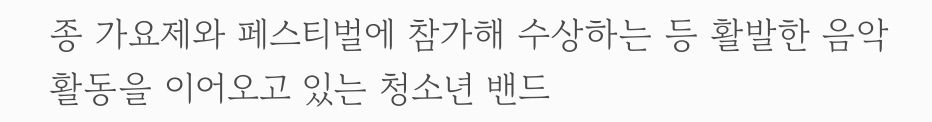종 가요제와 페스티벌에 참가해 수상하는 등 활발한 음악 활동을 이어오고 있는 청소년 밴드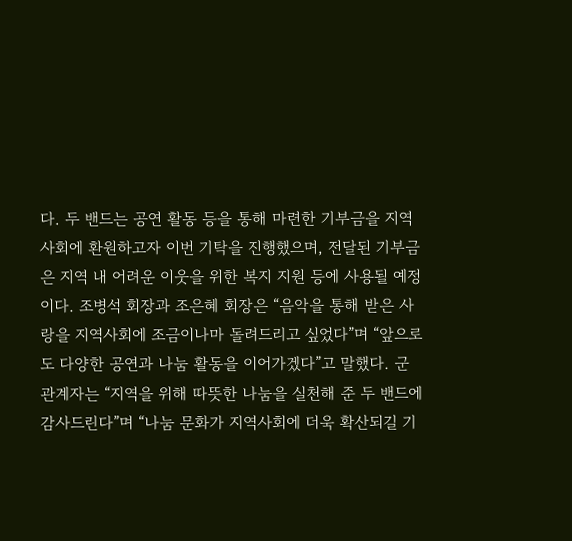다. 두 밴드는 공연 활동 등을 통해 마련한 기부금을 지역사회에 환원하고자 이번 기탁을 진행했으며, 전달된 기부금은 지역 내 어려운 이웃을 위한 복지 지원 등에 사용될 예정이다. 조병석 회장과 조은혜 회장은 “음악을 통해 받은 사랑을 지역사회에 조금이나마 돌려드리고 싶었다”며 “앞으로도 다양한 공연과 나눔 활동을 이어가겠다”고 말했다. 군 관계자는 “지역을 위해 따뜻한 나눔을 실천해 준 두 밴드에 감사드린다”며 “나눔 문화가 지역사회에 더욱 확산되길 기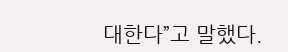대한다”고 말했다.